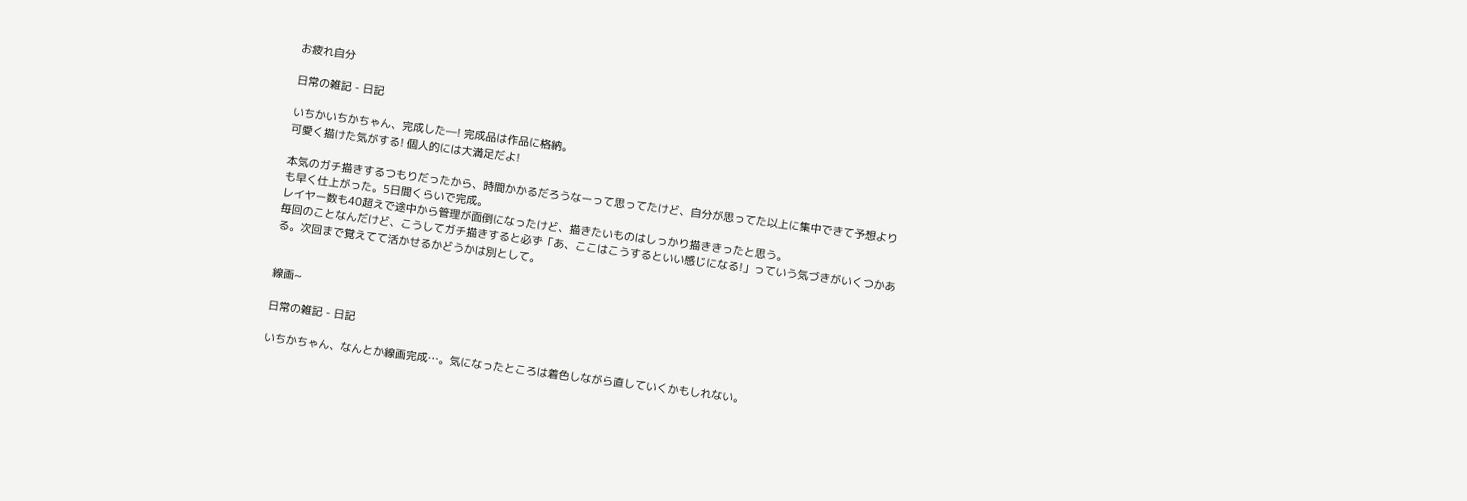お疲れ自分

日常の雑記 - 日記

いちかいちかちゃん、完成した―! 完成品は作品に格納。
可愛く描けた気がする! 個人的には大満足だよ!

本気のガチ描きするつもりだったから、時間かかるだろうなーって思ってたけど、自分が思ってた以上に集中できて予想よりも早く仕上がった。5日間くらいで完成。
レイヤー数も40超えで途中から管理が面倒になったけど、描きたいものはしっかり描ききったと思う。
毎回のことなんだけど、こうしてガチ描きすると必ず「あ、ここはこうするといい感じになる!」っていう気づきがいくつかある。次回まで覚えてて活かせるかどうかは別として。


線画~

日常の雑記 - 日記

いちかちゃん、なんとか線画完成…。気になったところは着色しながら直していくかもしれない。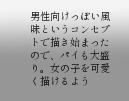男性向けっぽい風味というコンセプトで描き始まったので、パイも大盛り。女の子を可愛く描けるよう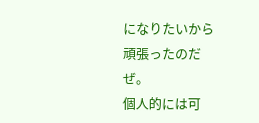になりたいから頑張ったのだぜ。
個人的には可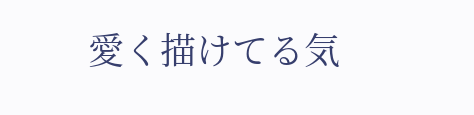愛く描けてる気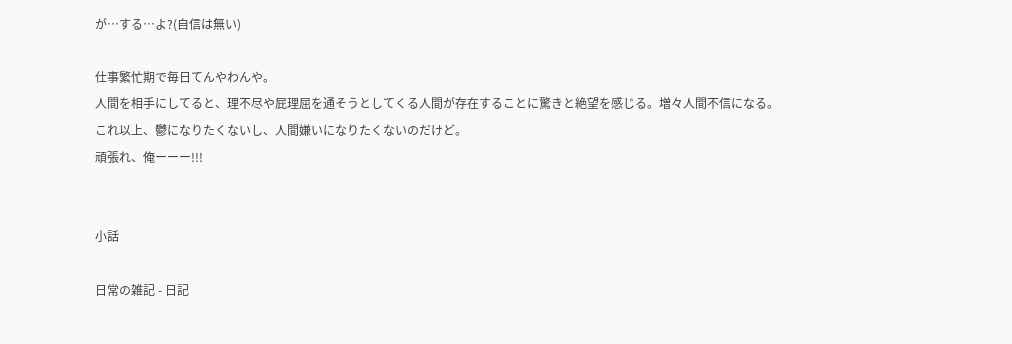が…する…よ?(自信は無い)

仕事繁忙期で毎日てんやわんや。
人間を相手にしてると、理不尽や屁理屈を通そうとしてくる人間が存在することに驚きと絶望を感じる。増々人間不信になる。
これ以上、鬱になりたくないし、人間嫌いになりたくないのだけど。
頑張れ、俺ーーー!!!


小話

日常の雑記 - 日記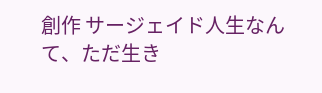創作 サージェイド人生なんて、ただ生き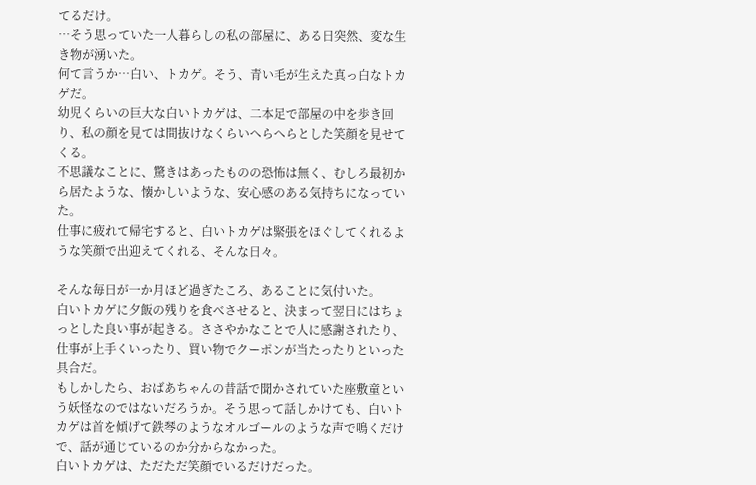てるだけ。
…そう思っていた一人暮らしの私の部屋に、ある日突然、変な生き物が湧いた。
何て言うか…白い、トカゲ。そう、青い毛が生えた真っ白なトカゲだ。
幼児くらいの巨大な白いトカゲは、二本足で部屋の中を歩き回り、私の顔を見ては間抜けなくらいへらへらとした笑顔を見せてくる。
不思議なことに、驚きはあったものの恐怖は無く、むしろ最初から居たような、懐かしいような、安心感のある気持ちになっていた。
仕事に疲れて帰宅すると、白いトカゲは緊張をほぐしてくれるような笑顔で出迎えてくれる、そんな日々。

そんな毎日が一か月ほど過ぎたころ、あることに気付いた。
白いトカゲに夕飯の残りを食べさせると、決まって翌日にはちょっとした良い事が起きる。ささやかなことで人に感謝されたり、仕事が上手くいったり、買い物でクーポンが当たったりといった具合だ。
もしかしたら、おばあちゃんの昔話で聞かされていた座敷童という妖怪なのではないだろうか。そう思って話しかけても、白いトカゲは首を傾げて鉄琴のようなオルゴールのような声で鳴くだけで、話が通じているのか分からなかった。
白いトカゲは、ただただ笑顔でいるだけだった。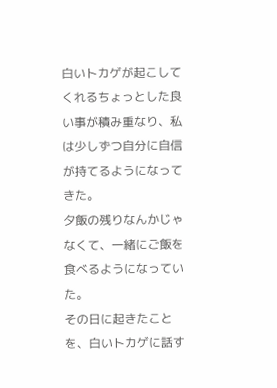白いトカゲが起こしてくれるちょっとした良い事が積み重なり、私は少しずつ自分に自信が持てるようになってきた。
夕飯の残りなんかじゃなくて、一緒にご飯を食べるようになっていた。
その日に起きたことを、白いトカゲに話す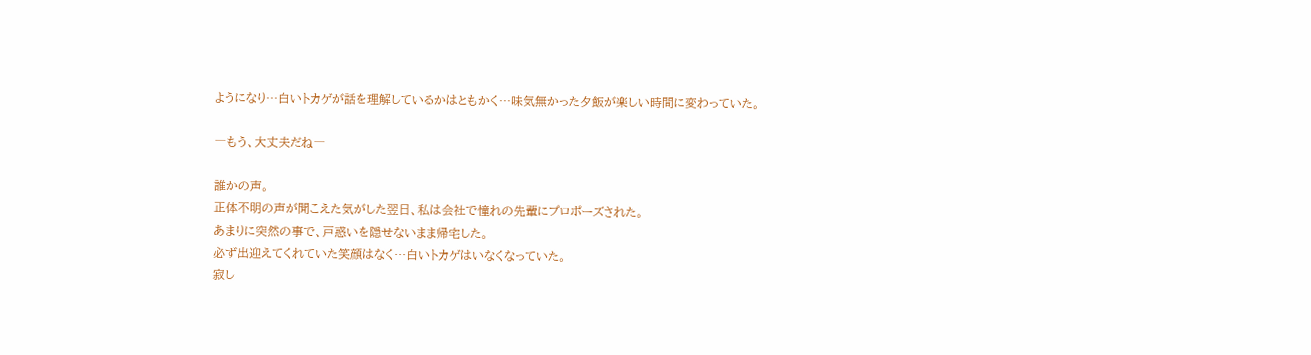ようになり…白いトカゲが話を理解しているかはともかく…味気無かった夕飯が楽しい時間に変わっていた。

―もう、大丈夫だね―

誰かの声。
正体不明の声が聞こえた気がした翌日、私は会社で憧れの先輩にプロポーズされた。
あまりに突然の事で、戸惑いを隠せないまま帰宅した。
必ず出迎えてくれていた笑顔はなく…白いトカゲはいなくなっていた。
寂し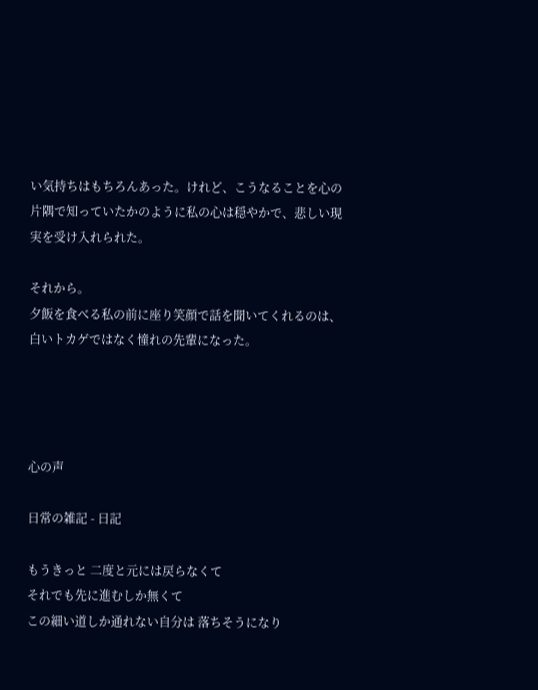い気持ちはもちろんあった。けれど、こうなることを心の片隅で知っていたかのように私の心は穏やかで、悲しい現実を受け入れられた。

それから。
夕飯を食べる私の前に座り笑顔で話を聞いてくれるのは、白いトカゲではなく憧れの先輩になった。




心の声

日常の雑記 - 日記

もうきっと 二度と元には戻らなくて
それでも先に進むしか無くて
この細い道しか通れない自分は 落ちそうになり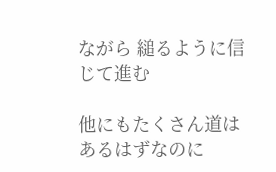ながら 縋るように信じて進む

他にもたくさん道はあるはずなのに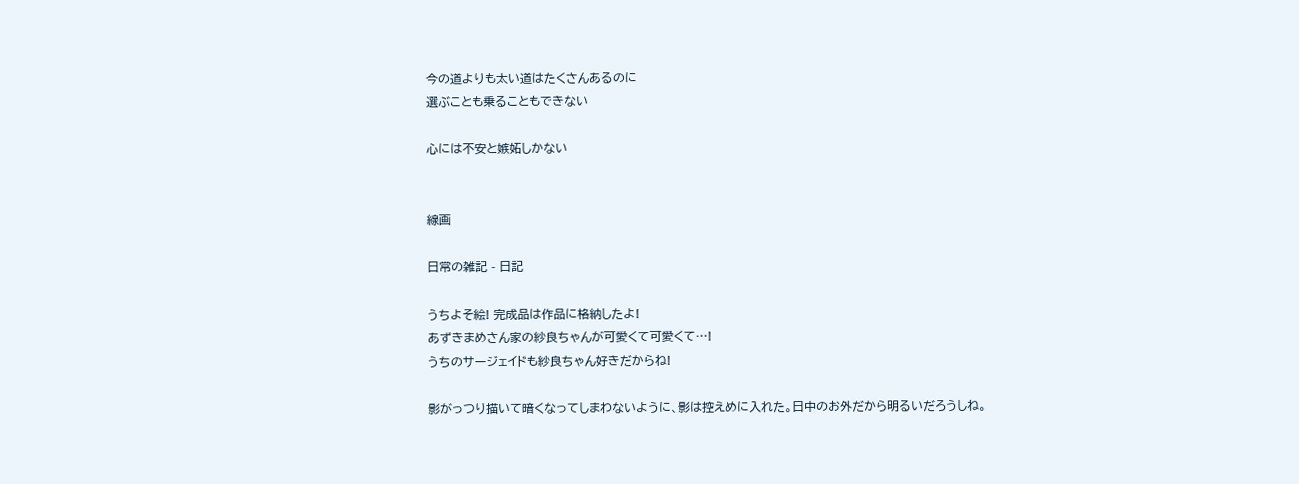今の道よりも太い道はたくさんあるのに
選ぶことも乗ることもできない

心には不安と嫉妬しかない


線画

日常の雑記 - 日記

うちよそ絵! 完成品は作品に格納したよ!
あずきまめさん家の紗良ちゃんが可愛くて可愛くて…!
うちのサージェイドも紗良ちゃん好きだからね!

影がっつり描いて暗くなってしまわないように、影は控えめに入れた。日中のお外だから明るいだろうしね。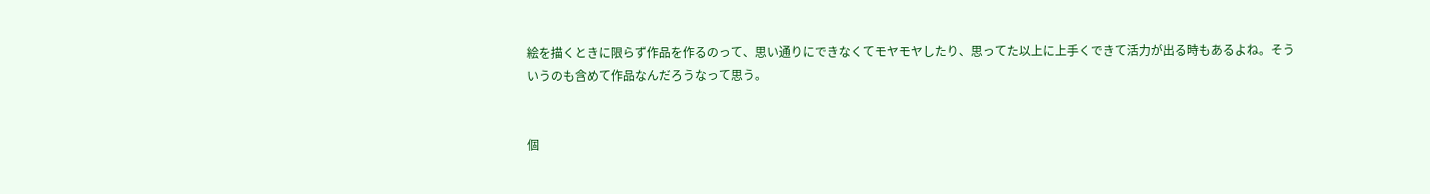絵を描くときに限らず作品を作るのって、思い通りにできなくてモヤモヤしたり、思ってた以上に上手くできて活力が出る時もあるよね。そういうのも含めて作品なんだろうなって思う。


個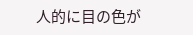人的に目の色が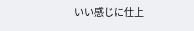いい感じに仕上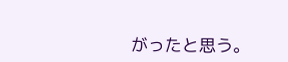がったと思う。